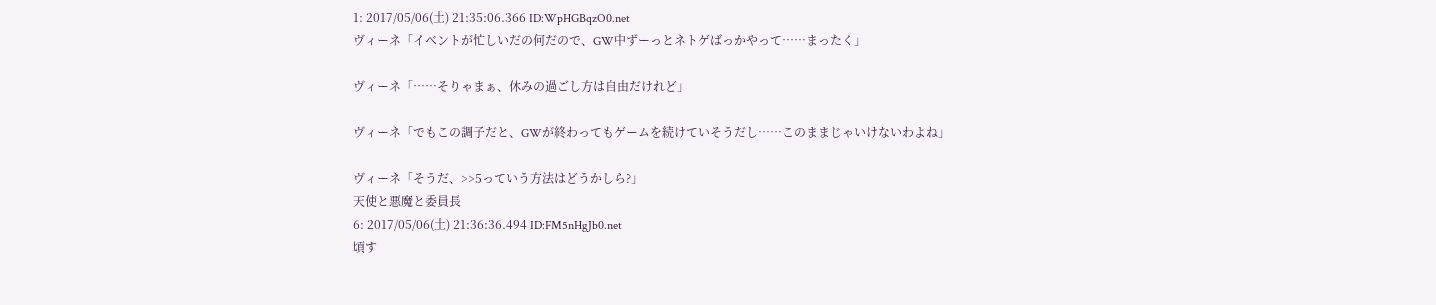1: 2017/05/06(土) 21:35:06.366 ID:WpHGBqzO0.net
ヴィーネ「イベントが忙しいだの何だので、GW中ずーっとネトゲばっかやって……まったく」

ヴィーネ「……そりゃまぁ、休みの過ごし方は自由だけれど」

ヴィーネ「でもこの調子だと、GWが終わってもゲームを続けていそうだし……このままじゃいけないわよね」

ヴィーネ「そうだ、>>5っていう方法はどうかしら?」
天使と悪魔と委員長
6: 2017/05/06(土) 21:36:36.494 ID:FM5nHgJb0.net
頃す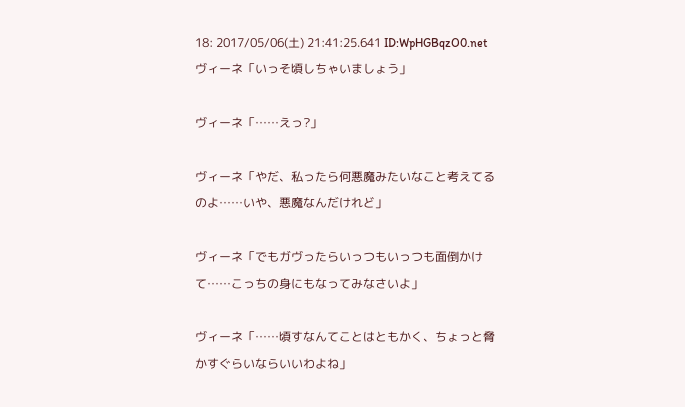18: 2017/05/06(土) 21:41:25.641 ID:WpHGBqzO0.net
ヴィーネ「いっそ頃しちゃいましょう」

ヴィーネ「……えっ?」

ヴィーネ「やだ、私ったら何悪魔みたいなこと考えてるのよ……いや、悪魔なんだけれど」

ヴィーネ「でもガヴったらいっつもいっつも面倒かけて……こっちの身にもなってみなさいよ」

ヴィーネ「……頃すなんてことはともかく、ちょっと脅かすぐらいならいいわよね」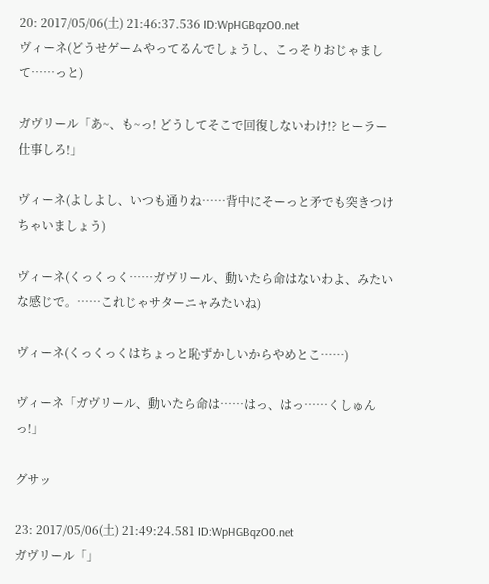20: 2017/05/06(土) 21:46:37.536 ID:WpHGBqzO0.net
ヴィーネ(どうせゲームやってるんでしょうし、こっそりおじゃまして……っと)

ガヴリール「あ~、も~っ! どうしてそこで回復しないわけ!? ヒーラー仕事しろ!」

ヴィーネ(よしよし、いつも通りね……背中にそーっと矛でも突きつけちゃいましょう)

ヴィーネ(くっくっく……ガヴリール、動いたら命はないわよ、みたいな感じで。……これじゃサターニャみたいね)

ヴィーネ(くっくっくはちょっと恥ずかしいからやめとこ……)

ヴィーネ「ガヴリール、動いたら命は……はっ、はっ……くしゅんっ!」

グサッ

23: 2017/05/06(土) 21:49:24.581 ID:WpHGBqzO0.net
ガヴリール「」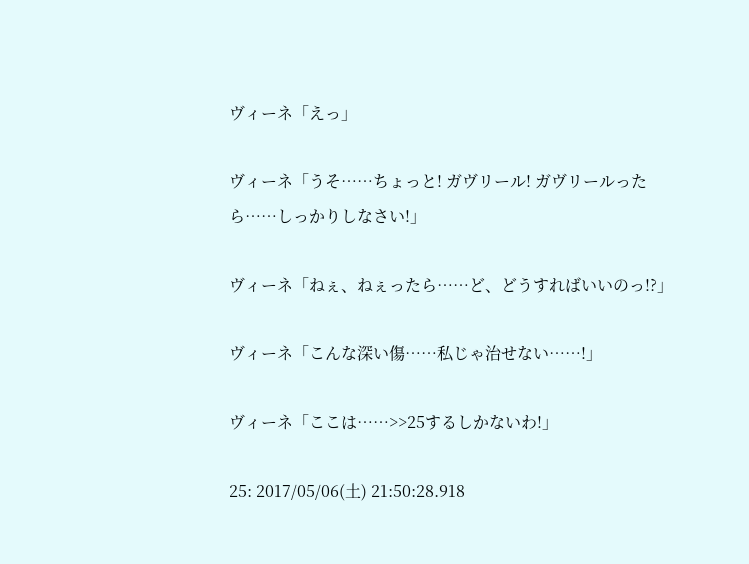ヴィーネ「えっ」

ヴィーネ「うそ……ちょっと! ガヴリール! ガヴリールったら……しっかりしなさい!」

ヴィーネ「ねぇ、ねぇったら……ど、どうすればいいのっ!?」

ヴィーネ「こんな深い傷……私じゃ治せない……!」

ヴィーネ「ここは……>>25するしかないわ!」

25: 2017/05/06(土) 21:50:28.918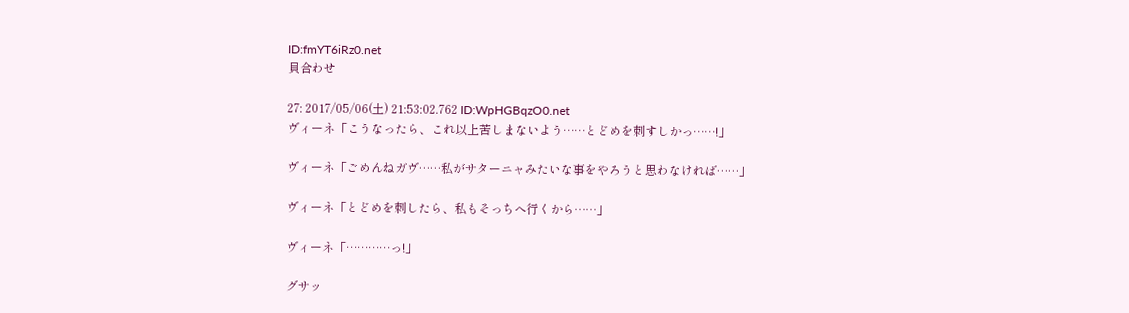ID:fmYT6iRz0.net
貝合わせ

27: 2017/05/06(土) 21:53:02.762 ID:WpHGBqzO0.net
ヴィーネ「こうなったら、これ以上苦しまないよう……とどめを刺すしかっ……!」

ヴィーネ「ごめんねガヴ……私がサターニャみたいな事をやろうと思わなければ……」

ヴィーネ「とどめを刺したら、私もそっちへ行くから……」

ヴィーネ「…………っ!」

グサッ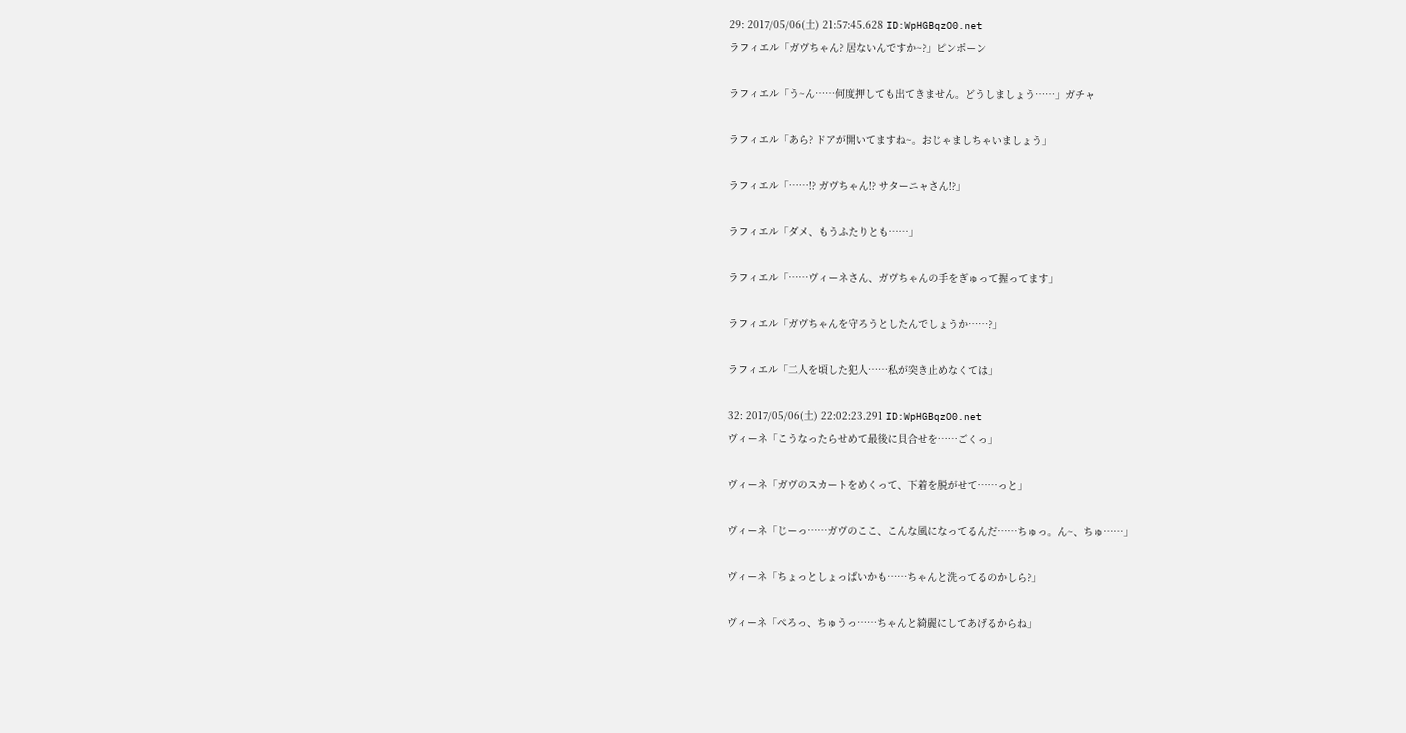29: 2017/05/06(土) 21:57:45.628 ID:WpHGBqzO0.net
ラフィエル「ガヴちゃん? 居ないんですか~?」ピンポーン

ラフィエル「う~ん……何度押しても出てきません。どうしましょう……」ガチャ

ラフィエル「あら? ドアが開いてますね~。おじゃましちゃいましょう」

ラフィエル「……!? ガヴちゃん!? サターニャさん!?」

ラフィエル「ダメ、もうふたりとも……」

ラフィエル「……ヴィーネさん、ガヴちゃんの手をぎゅって握ってます」

ラフィエル「ガヴちゃんを守ろうとしたんでしょうか……?」

ラフィエル「二人を頃した犯人……私が突き止めなくては」

32: 2017/05/06(土) 22:02:23.291 ID:WpHGBqzO0.net
ヴィーネ「こうなったらせめて最後に貝合せを……ごくっ」

ヴィーネ「ガヴのスカートをめくって、下着を脱がせて……っと」

ヴィーネ「じーっ……ガヴのここ、こんな風になってるんだ……ちゅっ。ん~、ちゅ……」

ヴィーネ「ちょっとしょっぱいかも……ちゃんと洗ってるのかしら?」

ヴィーネ「ぺろっ、ちゅうっ……ちゃんと綺麗にしてあげるからね」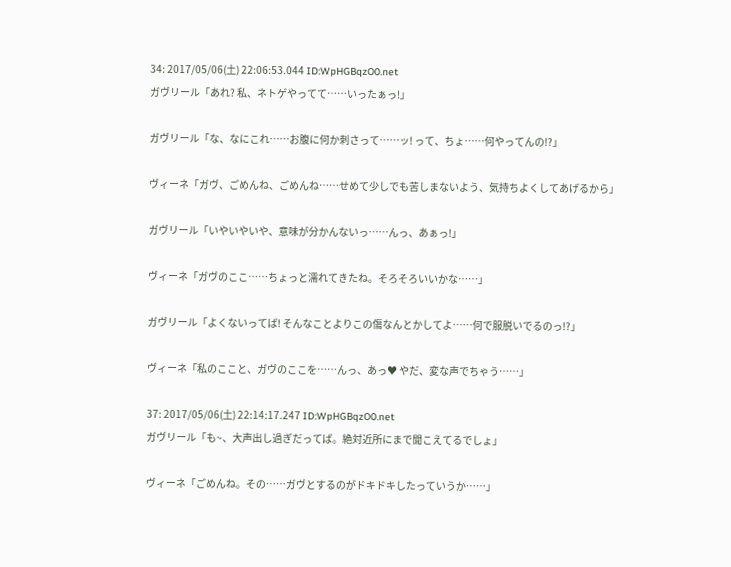34: 2017/05/06(土) 22:06:53.044 ID:WpHGBqzO0.net
ガヴリール「あれ? 私、ネトゲやってて……いったぁっ!」

ガヴリール「な、なにこれ……お腹に何か刺さって……ッ! って、ちょ……何やってんの!?」

ヴィーネ「ガヴ、ごめんね、ごめんね……せめて少しでも苦しまないよう、気持ちよくしてあげるから」

ガヴリール「いやいやいや、意味が分かんないっ……んっ、あぁっ!」

ヴィーネ「ガヴのここ……ちょっと濡れてきたね。そろそろいいかな……」

ガヴリール「よくないってば! そんなことよりこの傷なんとかしてよ……何で服脱いでるのっ!?」

ヴィーネ「私のここと、ガヴのここを……んっ、あっ♥ やだ、変な声でちゃう……」

37: 2017/05/06(土) 22:14:17.247 ID:WpHGBqzO0.net
ガヴリール「も~、大声出し過ぎだってば。絶対近所にまで聞こえてるでしょ」

ヴィーネ「ごめんね。その……ガヴとするのがドキドキしたっていうか……」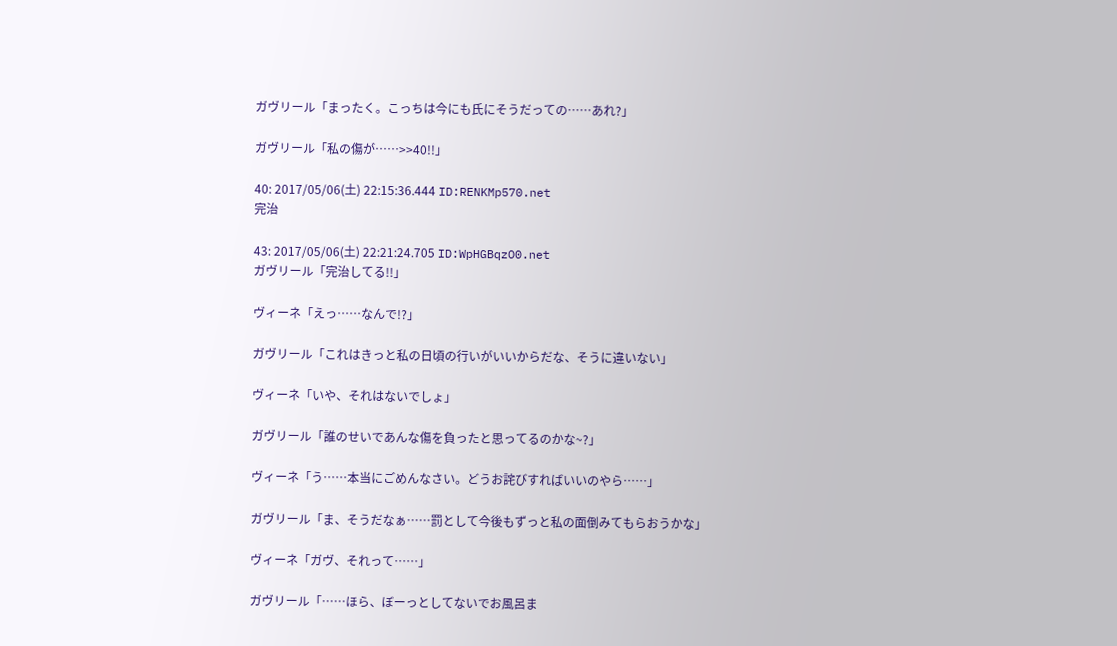ガヴリール「まったく。こっちは今にも氏にそうだっての……あれ?」

ガヴリール「私の傷が……>>40!!」

40: 2017/05/06(土) 22:15:36.444 ID:RENKMp570.net
完治

43: 2017/05/06(土) 22:21:24.705 ID:WpHGBqzO0.net
ガヴリール「完治してる!!」

ヴィーネ「えっ……なんで!?」

ガヴリール「これはきっと私の日頃の行いがいいからだな、そうに違いない」

ヴィーネ「いや、それはないでしょ」

ガヴリール「誰のせいであんな傷を負ったと思ってるのかな~?」

ヴィーネ「う……本当にごめんなさい。どうお詫びすればいいのやら……」

ガヴリール「ま、そうだなぁ……罰として今後もずっと私の面倒みてもらおうかな」

ヴィーネ「ガヴ、それって……」

ガヴリール「……ほら、ぼーっとしてないでお風呂ま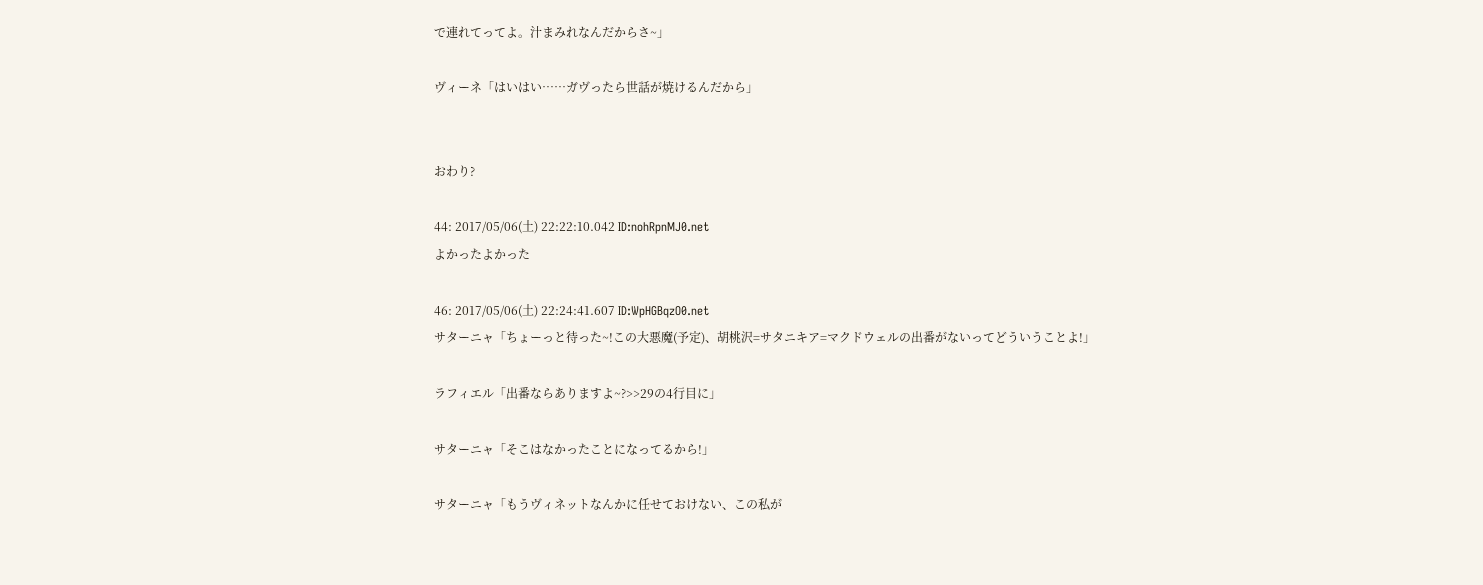で連れてってよ。汁まみれなんだからさ~」

ヴィーネ「はいはい……ガヴったら世話が焼けるんだから」


おわり?

44: 2017/05/06(土) 22:22:10.042 ID:nohRpnMJ0.net
よかったよかった

46: 2017/05/06(土) 22:24:41.607 ID:WpHGBqzO0.net
サターニャ「ちょーっと待った~!この大悪魔(予定)、胡桃沢=サタニキア=マクドウェルの出番がないってどういうことよ!」

ラフィエル「出番ならありますよ~?>>29の4行目に」

サターニャ「そこはなかったことになってるから!」

サターニャ「もうヴィネットなんかに任せておけない、この私が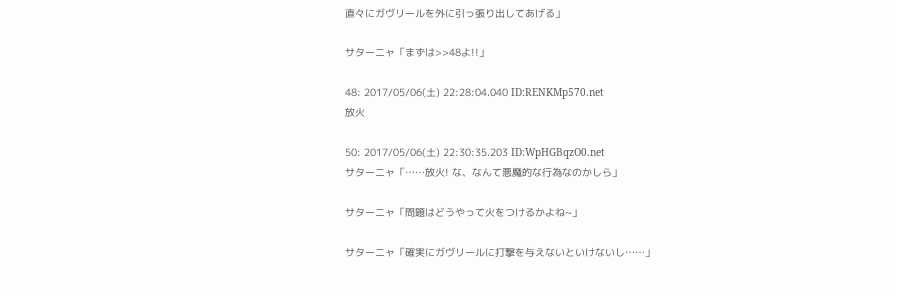直々にガヴリールを外に引っ張り出してあげる」

サターニャ「まずは>>48よ!!」

48: 2017/05/06(土) 22:28:04.040 ID:RENKMp570.net
放火

50: 2017/05/06(土) 22:30:35.203 ID:WpHGBqzO0.net
サターニャ「……放火! な、なんて悪魔的な行為なのかしら」

サターニャ「問題はどうやって火をつけるかよね~」

サターニャ「確実にガヴリールに打撃を与えないといけないし……」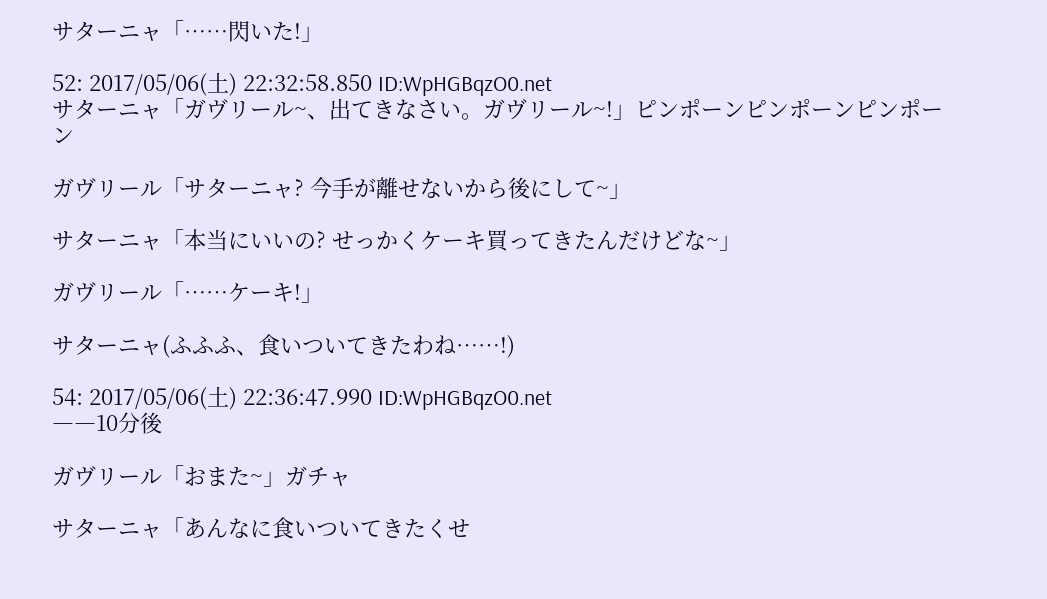サターニャ「……閃いた!」

52: 2017/05/06(土) 22:32:58.850 ID:WpHGBqzO0.net
サターニャ「ガヴリール~、出てきなさい。ガヴリール~!」ピンポーンピンポーンピンポーン

ガヴリール「サターニャ? 今手が離せないから後にして~」

サターニャ「本当にいいの? せっかくケーキ買ってきたんだけどな~」

ガヴリール「……ケーキ!」

サターニャ(ふふふ、食いついてきたわね……!)

54: 2017/05/06(土) 22:36:47.990 ID:WpHGBqzO0.net
――10分後

ガヴリール「おまた~」ガチャ

サターニャ「あんなに食いついてきたくせ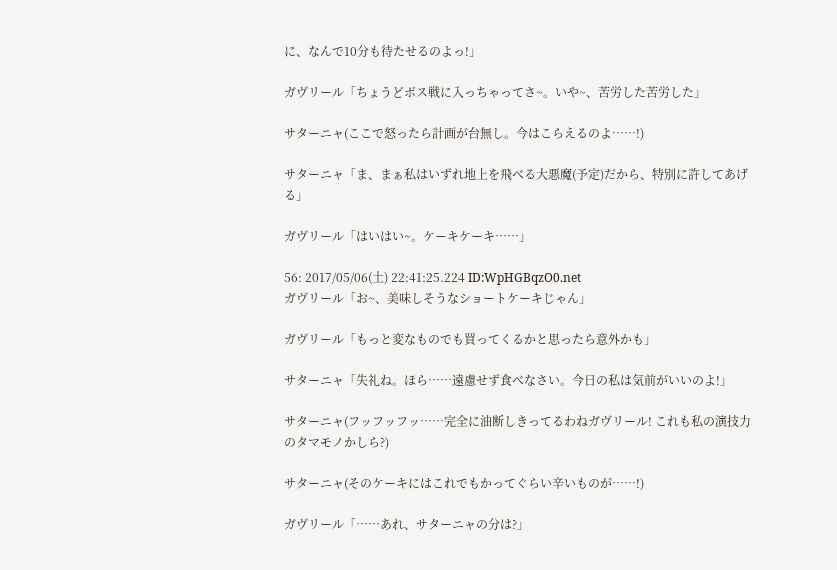に、なんで10分も待たせるのよっ!」

ガヴリール「ちょうどボス戦に入っちゃってさ~。いや~、苦労した苦労した」

サターニャ(ここで怒ったら計画が台無し。今はこらえるのよ……!)

サターニャ「ま、まぁ私はいずれ地上を飛べる大悪魔(予定)だから、特別に許してあげる」

ガヴリール「はいはい~。ケーキケーキ……」

56: 2017/05/06(土) 22:41:25.224 ID:WpHGBqzO0.net
ガヴリール「お~、美味しそうなショートケーキじゃん」

ガヴリール「もっと変なものでも買ってくるかと思ったら意外かも」

サターニャ「失礼ね。ほら……遠慮せず食べなさい。今日の私は気前がいいのよ!」

サターニャ(フッフッフッ……完全に油断しきってるわねガヴリール! これも私の演技力のタマモノかしら?)

サターニャ(そのケーキにはこれでもかってぐらい辛いものが……!)

ガヴリール「……あれ、サターニャの分は?」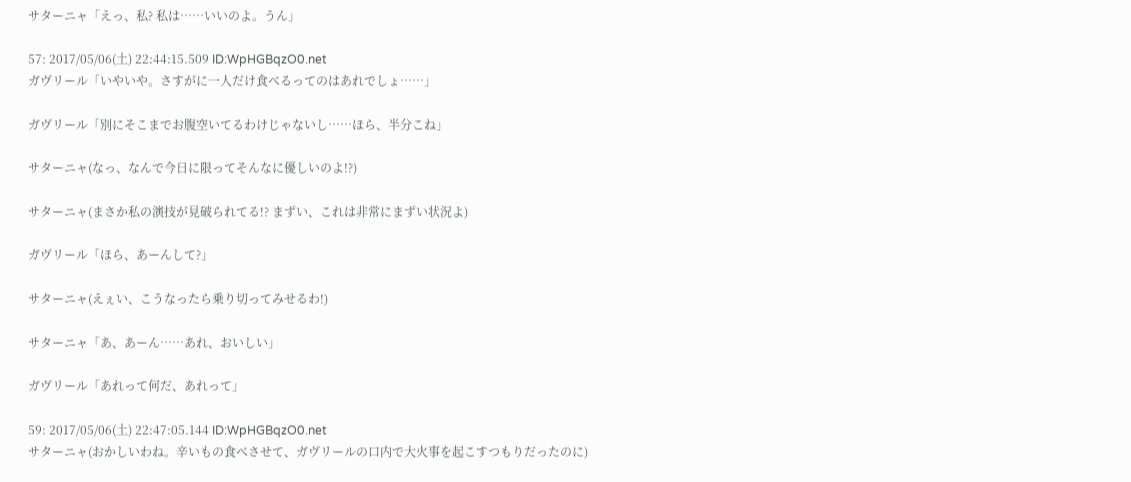サターニャ「えっ、私? 私は……いいのよ。うん」

57: 2017/05/06(土) 22:44:15.509 ID:WpHGBqzO0.net
ガヴリール「いやいや。さすがに一人だけ食べるってのはあれでしょ……」

ガヴリール「別にそこまでお腹空いてるわけじゃないし……ほら、半分こね」

サターニャ(なっ、なんで今日に限ってそんなに優しいのよ!?)

サターニャ(まさか私の演技が見破られてる!? まずい、これは非常にまずい状況よ)

ガヴリール「ほら、あーんして?」

サターニャ(えぇい、こうなったら乗り切ってみせるわ!)

サターニャ「あ、あーん……あれ、おいしい」

ガヴリール「あれって何だ、あれって」

59: 2017/05/06(土) 22:47:05.144 ID:WpHGBqzO0.net
サターニャ(おかしいわね。辛いもの食べさせて、ガヴリールの口内で大火事を起こすつもりだったのに)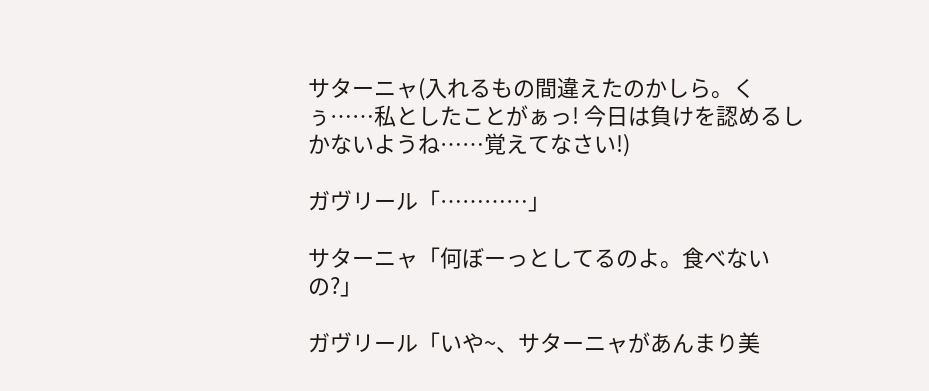サターニャ(入れるもの間違えたのかしら。くぅ……私としたことがぁっ! 今日は負けを認めるしかないようね……覚えてなさい!)

ガヴリール「…………」

サターニャ「何ぼーっとしてるのよ。食べないの?」

ガヴリール「いや~、サターニャがあんまり美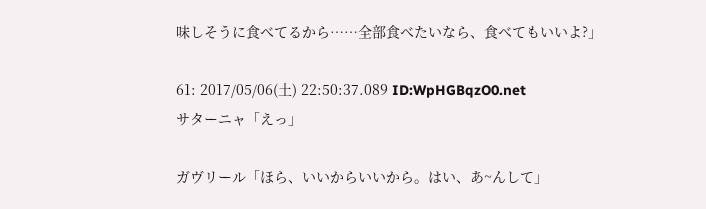味しそうに食べてるから……全部食べたいなら、食べてもいいよ?」

61: 2017/05/06(土) 22:50:37.089 ID:WpHGBqzO0.net
サターニャ「えっ」

ガヴリール「ほら、いいからいいから。はい、あ~んして」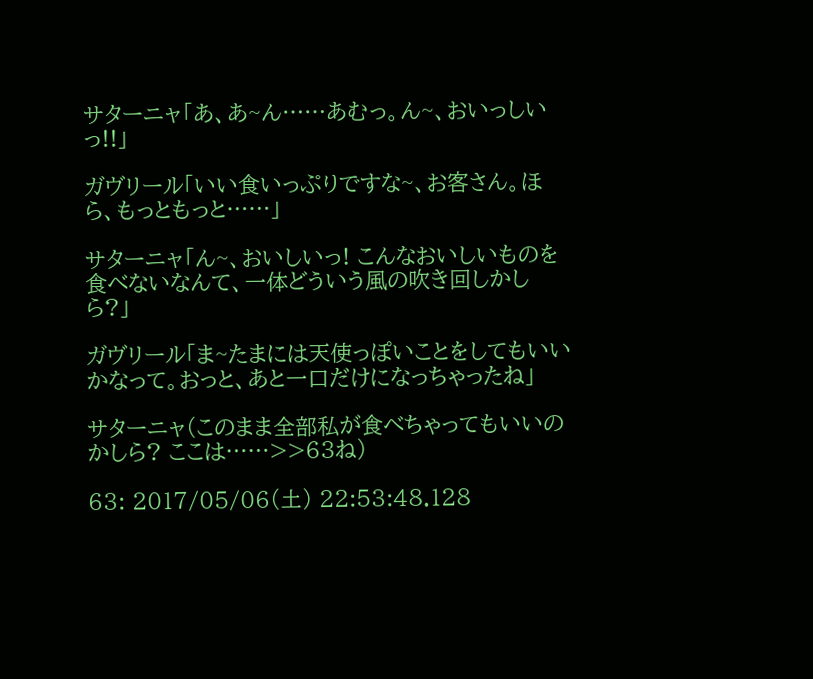サターニャ「あ、あ~ん……あむっ。ん~、おいっしいっ!!」

ガヴリール「いい食いっぷりですな~、お客さん。ほら、もっともっと……」

サターニャ「ん~、おいしいっ! こんなおいしいものを食べないなんて、一体どういう風の吹き回しかしら?」

ガヴリール「ま~たまには天使っぽいことをしてもいいかなって。おっと、あと一口だけになっちゃったね」

サターニャ(このまま全部私が食べちゃってもいいのかしら? ここは……>>63ね)

63: 2017/05/06(土) 22:53:48.128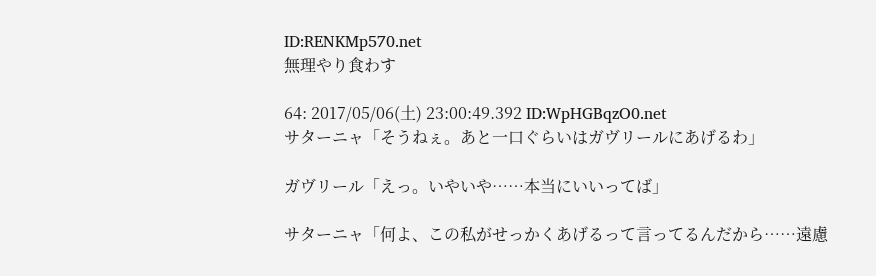ID:RENKMp570.net
無理やり食わす

64: 2017/05/06(土) 23:00:49.392 ID:WpHGBqzO0.net
サターニャ「そうねぇ。あと一口ぐらいはガヴリールにあげるわ」

ガヴリール「えっ。いやいや……本当にいいってば」

サターニャ「何よ、この私がせっかくあげるって言ってるんだから……遠慮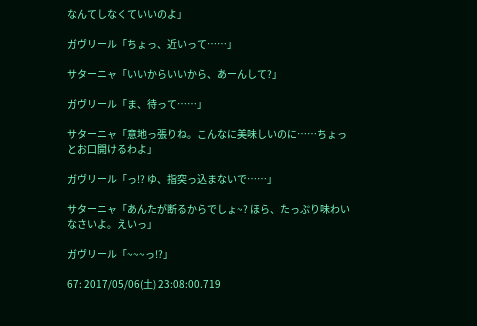なんてしなくていいのよ」

ガヴリール「ちょっ、近いって……」

サターニャ「いいからいいから、あーんして?」

ガヴリール「ま、待って……」

サターニャ「意地っ張りね。こんなに美味しいのに……ちょっとお口開けるわよ」

ガヴリール「っ!? ゆ、指突っ込まないで……」

サターニャ「あんたが断るからでしょ~? ほら、たっぷり味わいなさいよ。えいっ」

ガヴリール「~~~っ!?」

67: 2017/05/06(土) 23:08:00.719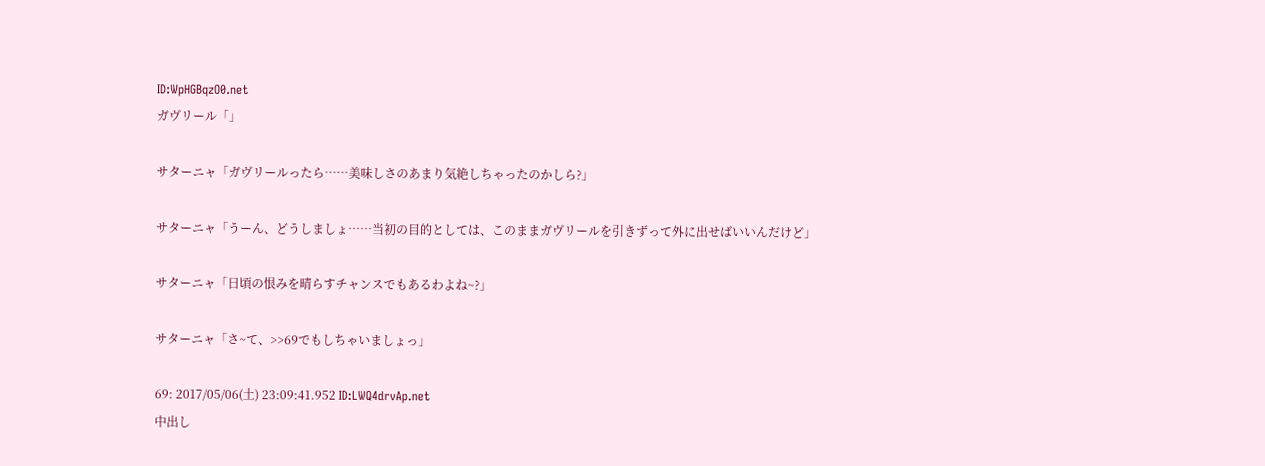ID:WpHGBqzO0.net
ガヴリール「」

サターニャ「ガヴリールったら……美味しさのあまり気絶しちゃったのかしら?」

サターニャ「うーん、どうしましょ……当初の目的としては、このままガヴリールを引きずって外に出せばいいんだけど」

サターニャ「日頃の恨みを晴らすチャンスでもあるわよね~?」

サターニャ「さ~て、>>69でもしちゃいましょっ」

69: 2017/05/06(土) 23:09:41.952 ID:LWQ4drvAp.net
中出し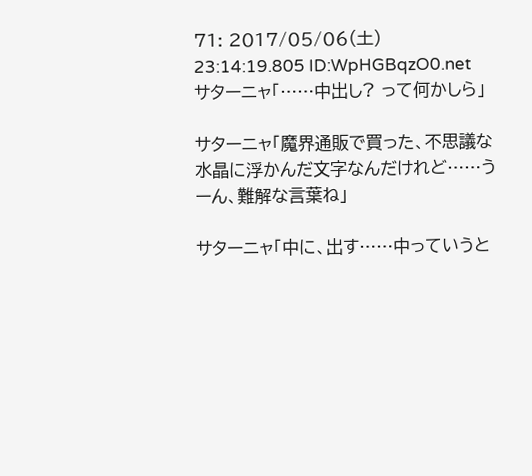71: 2017/05/06(土) 23:14:19.805 ID:WpHGBqzO0.net
サターニャ「……中出し? って何かしら」

サターニャ「魔界通販で買った、不思議な水晶に浮かんだ文字なんだけれど……うーん、難解な言葉ね」

サターニャ「中に、出す……中っていうと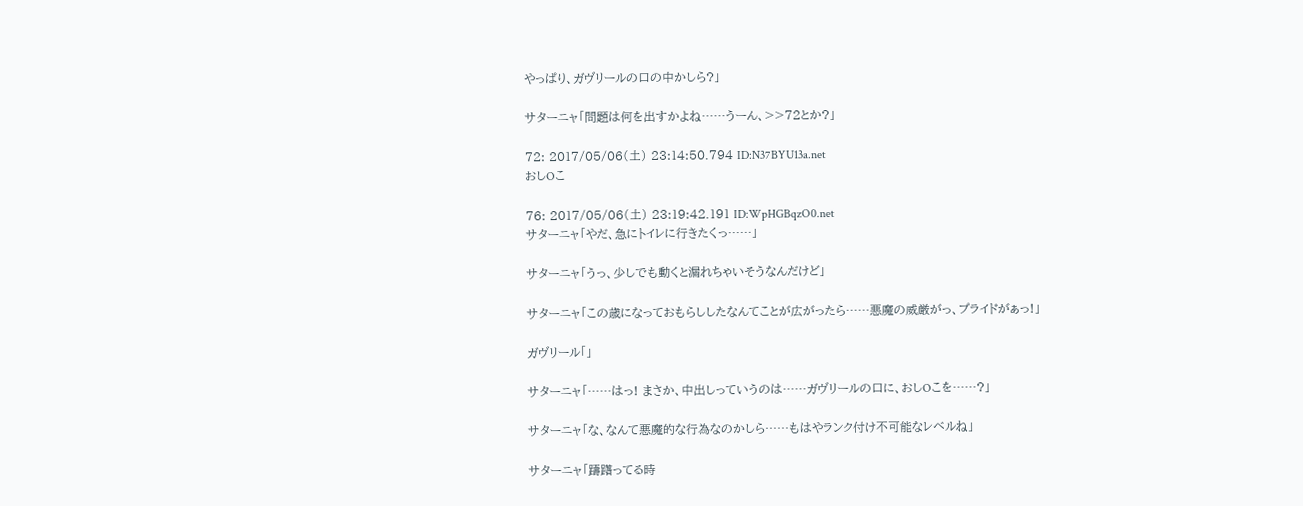やっぱり、ガヴリールの口の中かしら?」

サターニャ「問題は何を出すかよね……うーん、>>72とか?」

72: 2017/05/06(土) 23:14:50.794 ID:N37BYU13a.net
おしOこ

76: 2017/05/06(土) 23:19:42.191 ID:WpHGBqzO0.net
サターニャ「やだ、急にトイレに行きたくっ……」

サターニャ「うっ、少しでも動くと漏れちゃいそうなんだけど」

サターニャ「この歳になっておもらししたなんてことが広がったら……悪魔の威厳がっ、プライドがぁっ!」

ガヴリール「」

サターニャ「……はっ! まさか、中出しっていうのは……ガヴリールの口に、おしOこを……?」

サターニャ「な、なんて悪魔的な行為なのかしら……もはやランク付け不可能なレベルね」

サターニャ「躊躇ってる時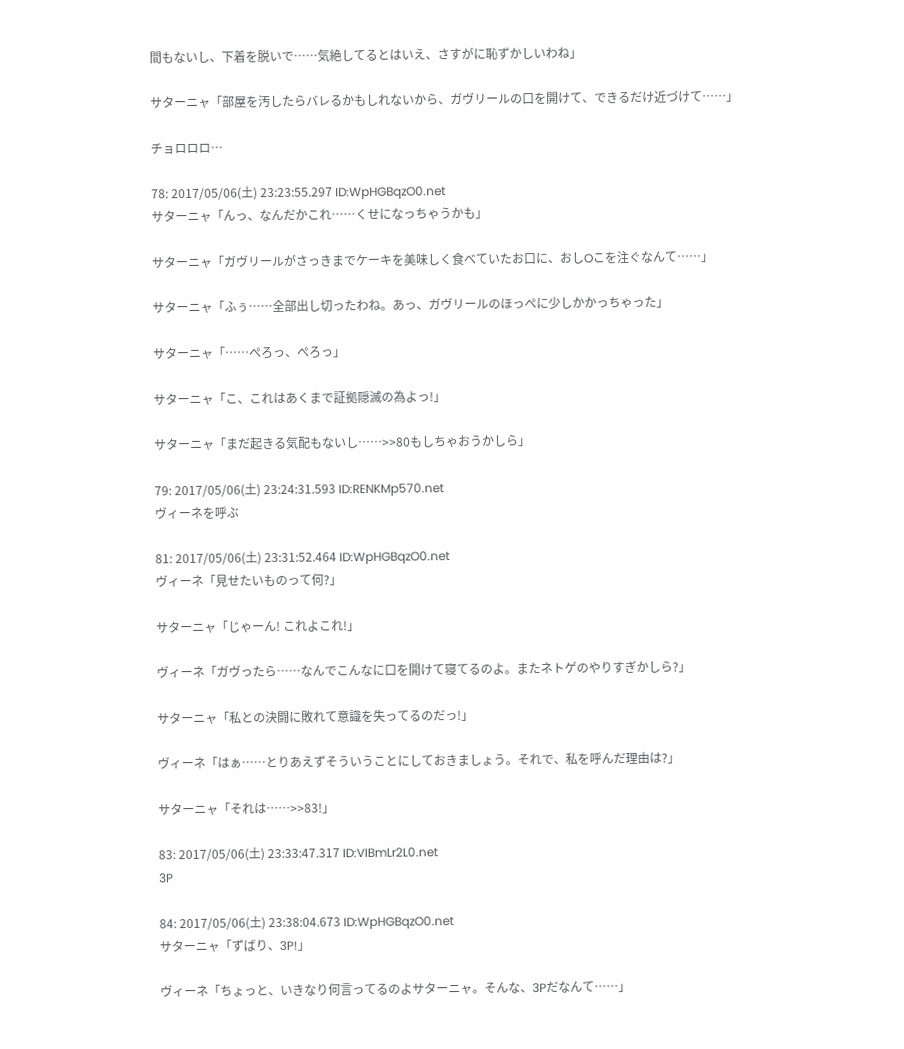間もないし、下着を脱いで……気絶してるとはいえ、さすがに恥ずかしいわね」

サターニャ「部屋を汚したらバレるかもしれないから、ガヴリールの口を開けて、できるだけ近づけて……」

チョロロロ…

78: 2017/05/06(土) 23:23:55.297 ID:WpHGBqzO0.net
サターニャ「んっ、なんだかこれ……くせになっちゃうかも」

サターニャ「ガヴリールがさっきまでケーキを美味しく食べていたお口に、おしOこを注ぐなんて……」

サターニャ「ふぅ……全部出し切ったわね。あっ、ガヴリールのほっぺに少しかかっちゃった」

サターニャ「……ぺろっ、ぺろっ」

サターニャ「こ、これはあくまで証拠隠滅の為よっ!」

サターニャ「まだ起きる気配もないし……>>80もしちゃおうかしら」

79: 2017/05/06(土) 23:24:31.593 ID:RENKMp570.net
ヴィーネを呼ぶ

81: 2017/05/06(土) 23:31:52.464 ID:WpHGBqzO0.net
ヴィーネ「見せたいものって何?」

サターニャ「じゃーん! これよこれ!」

ヴィーネ「ガヴったら……なんでこんなに口を開けて寝てるのよ。またネトゲのやりすぎかしら?」

サターニャ「私との決闘に敗れて意識を失ってるのだっ!」

ヴィーネ「はぁ……とりあえずそういうことにしておきましょう。それで、私を呼んだ理由は?」

サターニャ「それは……>>83!」

83: 2017/05/06(土) 23:33:47.317 ID:VIBmLr2L0.net
3P

84: 2017/05/06(土) 23:38:04.673 ID:WpHGBqzO0.net
サターニャ「ずばり、3P!」

ヴィーネ「ちょっと、いきなり何言ってるのよサターニャ。そんな、3Pだなんて……」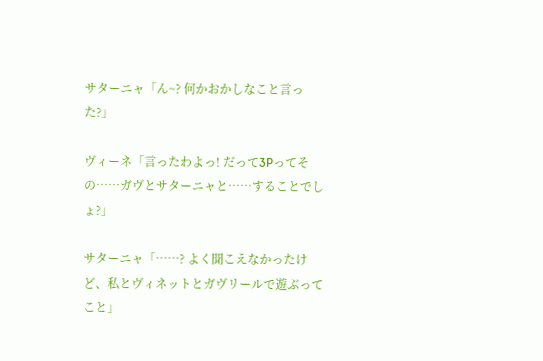サターニャ「ん~? 何かおかしなこと言った?」

ヴィーネ「言ったわよっ! だって3Pってその……ガヴとサターニャと……することでしょ?」

サターニャ「……? よく聞こえなかったけど、私とヴィネットとガヴリールで遊ぶってこと」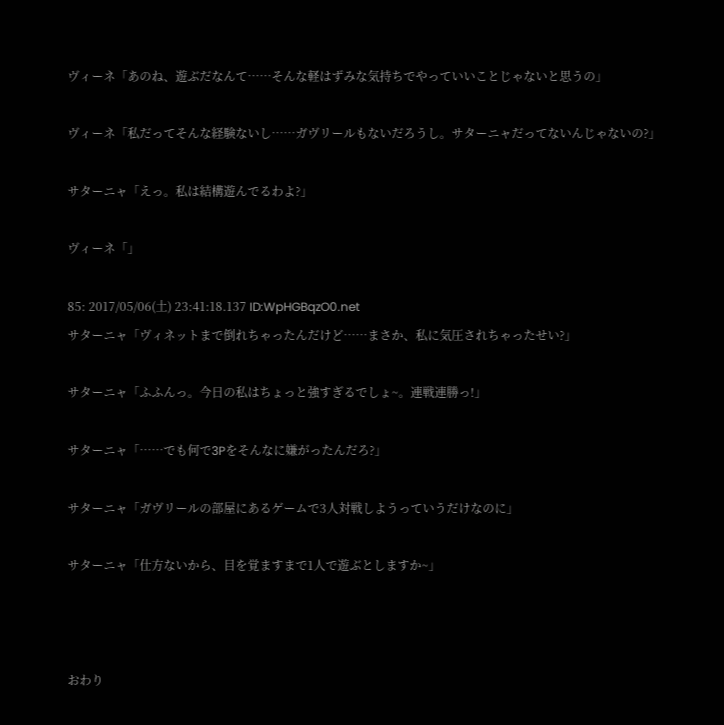ヴィーネ「あのね、遊ぶだなんて……そんな軽はずみな気持ちでやっていいことじゃないと思うの」

ヴィーネ「私だってそんな経験ないし……ガヴリールもないだろうし。サターニャだってないんじゃないの?」

サターニャ「えっ。私は結構遊んでるわよ?」

ヴィーネ「」

85: 2017/05/06(土) 23:41:18.137 ID:WpHGBqzO0.net
サターニャ「ヴィネットまで倒れちゃったんだけど……まさか、私に気圧されちゃったせい?」

サターニャ「ふふんっ。今日の私はちょっと強すぎるでしょ~。連戦連勝っ!」

サターニャ「……でも何で3Pをそんなに嫌がったんだろ?」

サターニャ「ガヴリールの部屋にあるゲームで3人対戦しようっていうだけなのに」

サターニャ「仕方ないから、目を覚ますまで1人で遊ぶとしますか~」



おわり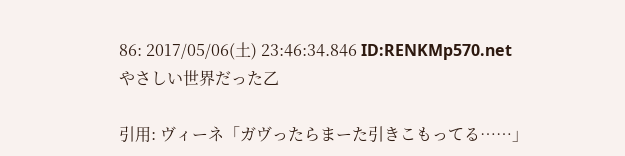86: 2017/05/06(土) 23:46:34.846 ID:RENKMp570.net
やさしい世界だった乙

引用: ヴィーネ「ガヴったらまーた引きこもってる……」